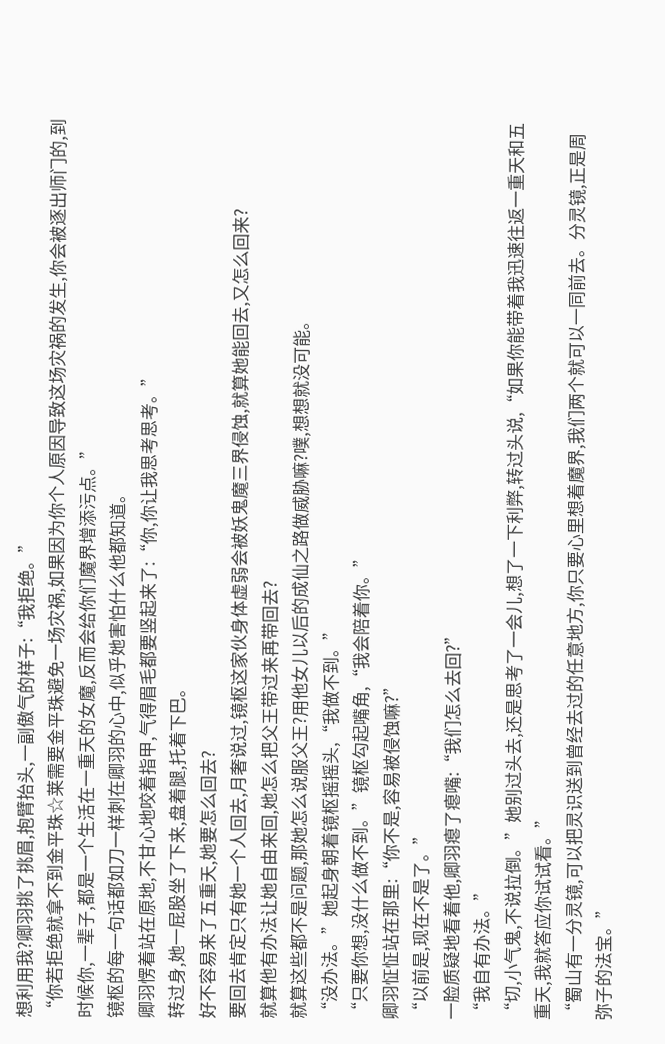想利用我?卿羽挑了挑眉,抱臂抬头,一副傲气的样子:“我拒绝。”
“你若拒绝就拿不到金平珠☆莱需要金平珠避免一场灾祸,如果因为你个人原因导致这场灾祸的发生,你会被逐出师门的,到时候你,一辈子,都是一个生活在一重天的女魔,反而会给你们魔界增添污点。”
镜枢的每一句话都如刀一样刺在卿羽的心中,似乎她害怕什么他都知道。
卿羽愣着站在原地,不甘心地咬着指甲,气得眉毛都要竖起来了:“你,你让我思考思考。”
转过身,她一屁股坐了下来,盘着腿,托着下巴。
好不容易来了五重天,她要怎么回去?
要回去肯定只有她一个人回去,月奢说过,镜枢这家伙身体虚弱会被妖鬼魔三界侵蚀,就算她能回去,又怎么回来?
就算他有办法让她自由来回,她怎么把父王带过来再带回去?
就算这些都不是问题,那她怎么说服父王?用他女儿以后的成仙之路做威胁嘛?噗,想想就没可能。
“没办法。”她起身朝着镜枢摇摇头,“我做不到。”
“只要你想,没什么做不到。”镜枢勾起嘴角,“我会陪着你。”
卿羽怔怔站在那里:“你不是,容易被侵蚀嘛?”
“以前是,现在不是了。”
一脸质疑地看着他,卿羽瘪了瘪嘴:“我们怎么去回?”
“我自有办法。”
“切,小气鬼,不说拉倒。”她别过头去,还是思考了一会儿,想了一下利弊,转过头说,“如果你能带着我迅速往返一重天和五重天,我就答应你试试看。”
“蜀山有一分灵镜,可以把灵识送到曾经去过的任意地方,你只要心里想着魔界,我们两个就可以一同前去。分灵镜,正是周弥子的法宝。”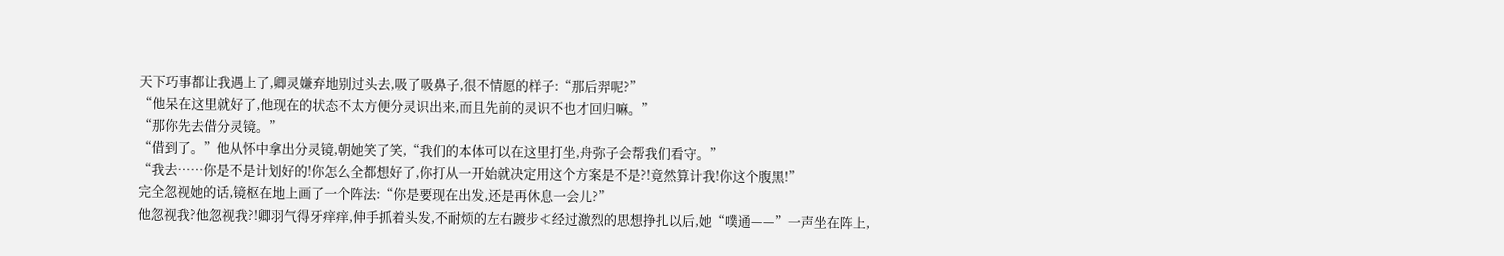天下巧事都让我遇上了,卿灵嫌弃地别过头去,吸了吸鼻子,很不情愿的样子:“那后羿呢?”
“他呆在这里就好了,他现在的状态不太方便分灵识出来,而且先前的灵识不也才回归嘛。”
“那你先去借分灵镜。”
“借到了。”他从怀中拿出分灵镜,朝她笑了笑,“我们的本体可以在这里打坐,舟弥子会帮我们看守。”
“我去……你是不是计划好的!你怎么全都想好了,你打从一开始就决定用这个方案是不是?!竟然算计我!你这个腹黑!”
完全忽视她的话,镜枢在地上画了一个阵法:“你是要现在出发,还是再休息一会儿?”
他忽视我?他忽视我?!卿羽气得牙痒痒,伸手抓着头发,不耐烦的左右踱步≮经过激烈的思想挣扎以后,她“噗通——”一声坐在阵上,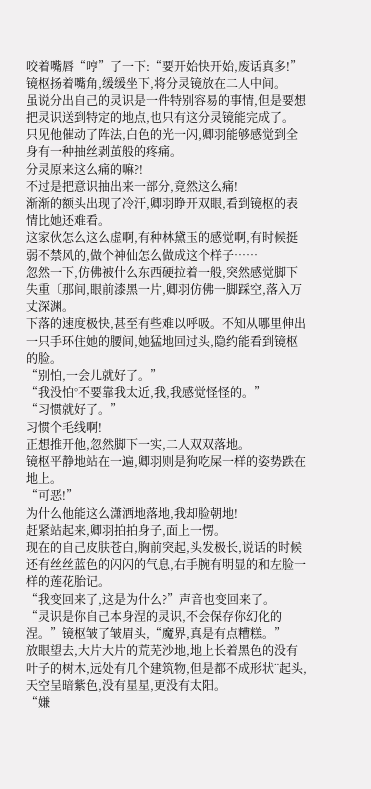咬着嘴唇“哼”了一下:“要开始快开始,废话真多!”
镜枢扬着嘴角,缓缓坐下,将分灵镜放在二人中间。
虽说分出自己的灵识是一件特别容易的事情,但是要想把灵识送到特定的地点,也只有这分灵镜能完成了。
只见他催动了阵法,白色的光一闪,卿羽能够感觉到全身有一种抽丝剥茧般的疼痛。
分灵原来这么痛的嘛?!
不过是把意识抽出来一部分,竟然这么痛!
渐渐的额头出现了冷汗,卿羽睁开双眼,看到镜枢的表情比她还难看。
这家伙怎么这么虚啊,有种林黛玉的感觉啊,有时候挺弱不禁风的,做个神仙怎么做成这个样子……
忽然一下,仿佛被什么东西硬拉着一般,突然感觉脚下失重〔那间,眼前漆黑一片,卿羽仿佛一脚踩空,落入万丈深渊。
下落的速度极快,甚至有些难以呼吸。不知从哪里伸出一只手环住她的腰间,她猛地回过头,隐约能看到镜枢的脸。
“别怕,一会儿就好了。”
“我没怕°不要靠我太近,我,我感觉怪怪的。”
“习惯就好了。”
习惯个毛线啊!
正想推开他,忽然脚下一实,二人双双落地。
镜枢平静地站在一遍,卿羽则是狗吃屎一样的姿势跌在地上。
“可恶!”
为什么他能这么潇洒地落地,我却脸朝地!
赶紧站起来,卿羽拍拍身子,面上一愣。
现在的自己皮肤苍白,胸前突起,头发极长,说话的时候还有丝丝蓝色的闪闪的气息,右手腕有明显的和左脸一样的莲花胎记。
“我变回来了,这是为什么?”声音也变回来了。
“灵识是你自己本身涅的灵识,不会保存你幻化的涅。”镜枢皱了皱眉头,“魔界,真是有点糟糕。”
放眼望去,大片大片的荒芜沙地,地上长着黑色的没有叶子的树木,远处有几个建筑物,但是都不成形状¨起头,天空呈暗紫色,没有星星,更没有太阳。
“嫌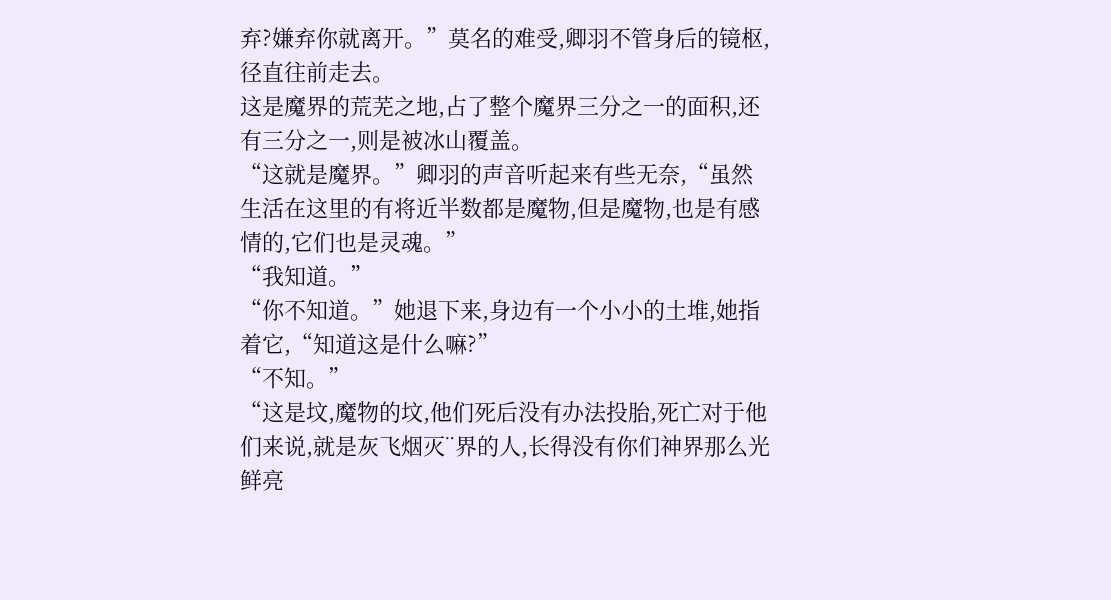弃?嫌弃你就离开。”莫名的难受,卿羽不管身后的镜枢,径直往前走去。
这是魔界的荒芜之地,占了整个魔界三分之一的面积,还有三分之一,则是被冰山覆盖。
“这就是魔界。”卿羽的声音听起来有些无奈,“虽然生活在这里的有将近半数都是魔物,但是魔物,也是有感情的,它们也是灵魂。”
“我知道。”
“你不知道。”她退下来,身边有一个小小的土堆,她指着它,“知道这是什么嘛?”
“不知。”
“这是坟,魔物的坟,他们死后没有办法投胎,死亡对于他们来说,就是灰飞烟灭¨界的人,长得没有你们神界那么光鲜亮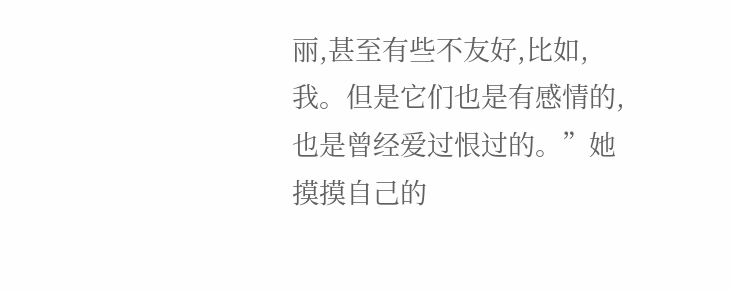丽,甚至有些不友好,比如,我。但是它们也是有感情的,也是曾经爱过恨过的。”她摸摸自己的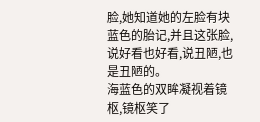脸,她知道她的左脸有块蓝色的胎记,并且这张脸,说好看也好看,说丑陋,也是丑陋的。
海蓝色的双眸凝视着镜枢,镜枢笑了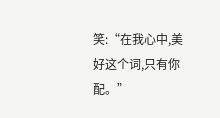笑:“在我心中,美好这个词,只有你配。”